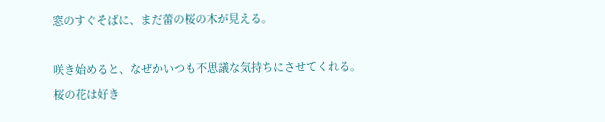窓のすぐそばに、まだ蕾の桜の木が見える。

咲き始めると、なぜかいつも不思議な気持ちにさせてくれる。
桜の花は好き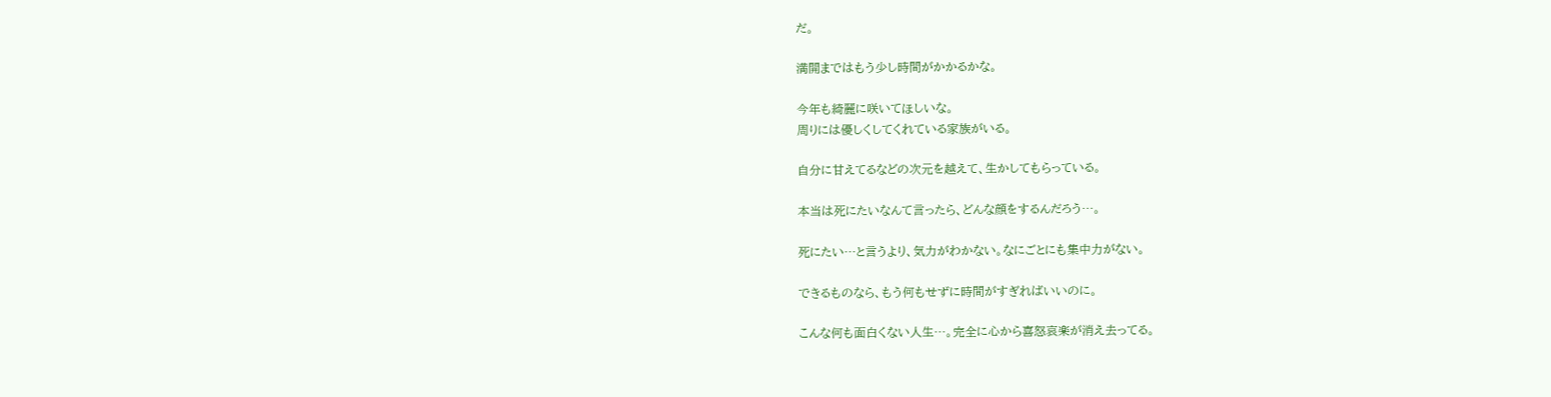だ。

満開まではもう少し時間がかかるかな。

今年も綺麗に咲いてほしいな。
周りには優しくしてくれている家族がいる。

自分に甘えてるなどの次元を越えて、生かしてもらっている。

本当は死にたいなんて言ったら、どんな顔をするんだろう…。

死にたい…と言うより、気力がわかない。なにごとにも集中力がない。

できるものなら、もう何もせずに時間がすぎればいいのに。

こんな何も面白くない人生…。完全に心から喜怒哀楽が消え去ってる。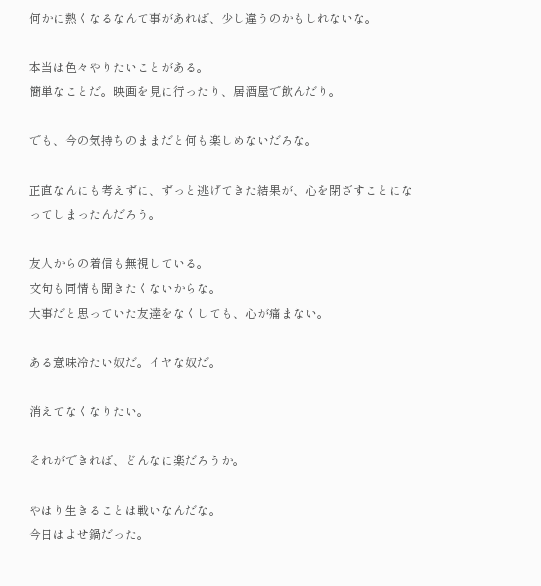何かに熱くなるなんて事があれば、少し違うのかもしれないな。

本当は色々やりたいことがある。
簡単なことだ。映画を見に行ったり、居酒屋で飲んだり。

でも、今の気持ちのままだと何も楽しめないだろな。

正直なんにも考えずに、ずっと逃げてきた結果が、心を閉ざすことになってしまったんだろう。

友人からの着信も無視している。
文句も同情も聞きたくないからな。
大事だと思っていた友達をなくしても、心が痛まない。

ある意味冷たい奴だ。イヤな奴だ。

消えてなくなりたい。

それができれば、どんなに楽だろうか。

やはり生きることは戦いなんだな。
今日はよせ鍋だった。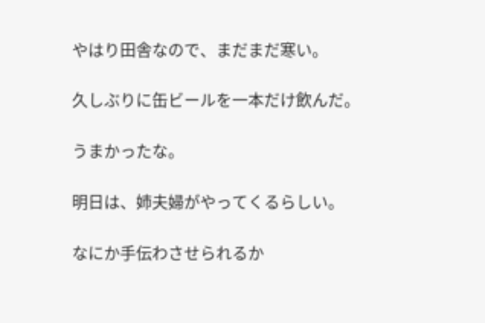やはり田舎なので、まだまだ寒い。

久しぶりに缶ビールを一本だけ飲んだ。

うまかったな。

明日は、姉夫婦がやってくるらしい。

なにか手伝わさせられるか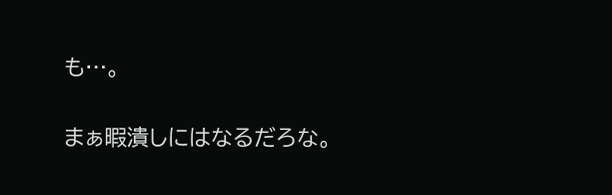も…。

まぁ暇潰しにはなるだろな。